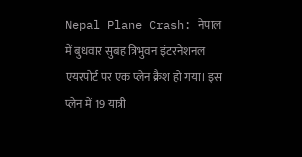Nepal Plane Crash: नेपाल में बुधवार सुबह त्रिभुवन इंटरनेशनल एयरपोर्ट पर एक प्लेन क्रैश हो गया। इस प्लेन में 19 यात्री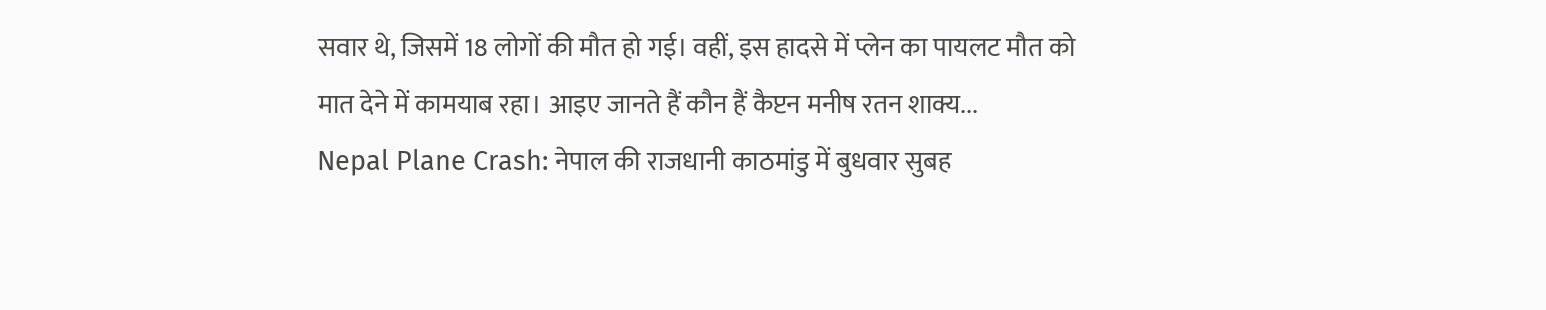सवार थे, जिसमें 18 लोगों की मौत हो गई। वहीं, इस हादसे में प्लेन का पायलट मौत को मात देने में कामयाब रहा। आइए जानते हैं कौन हैं कैप्टन मनीष रतन शाक्य...
Nepal Plane Crash: नेपाल की राजधानी काठमांडु में बुधवार सुबह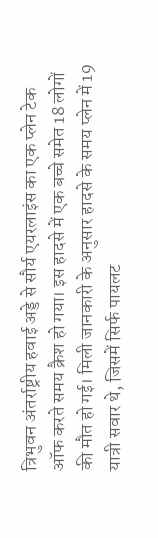त्रिभुवन अंतर्राष्ट्रीय हवाई अड्डे से सौर्य एयरलाइंस का एक प्लेन टेक ऑफ करते समय क्रैश हो गया। इस हादसे में एक बच्चे समेत 18 लोगों की मौत हो गई। मिली जानकारी के अनुसार हादसे के समय प्लेन में 19 यात्री सवार थे, जिसमें सिर्फ पायलट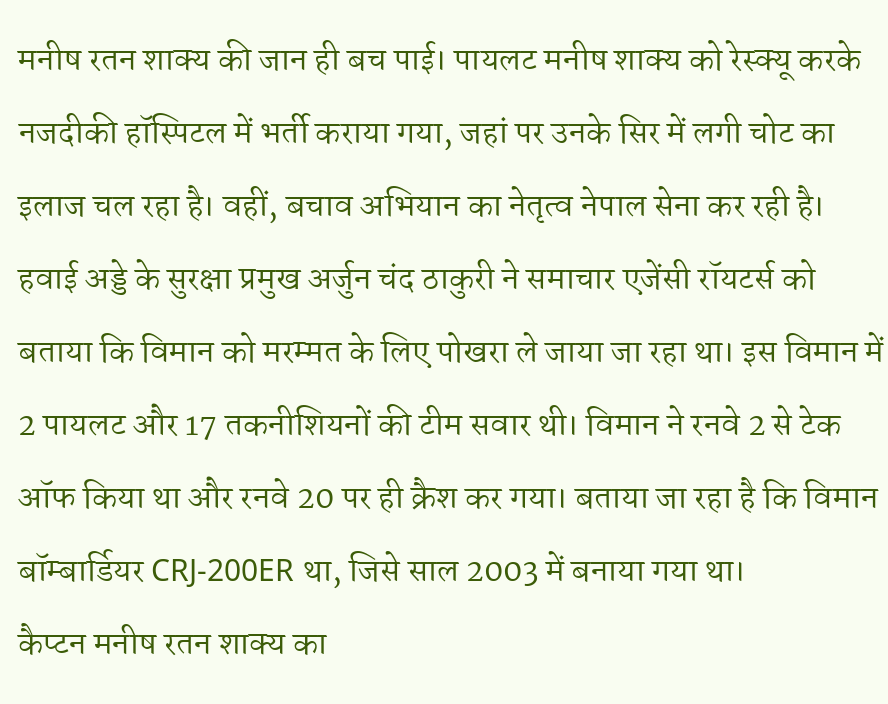मनीष रतन शाक्य की जान ही बच पाई। पायलट मनीष शाक्य को रेस्क्यू करके नजदीकी हॉस्पिटल में भर्ती कराया गया, जहां पर उनके सिर में लगी चोट का इलाज चल रहा है। वहीं, बचाव अभियान का नेतृत्व नेपाल सेना कर रही है।
हवाई अड्डे के सुरक्षा प्रमुख अर्जुन चंद ठाकुरी ने समाचार एजेंसी रॉयटर्स को बताया कि विमान को मरम्मत के लिए पोखरा ले जाया जा रहा था। इस विमान में 2 पायलट और 17 तकनीशियनों की टीम सवार थी। विमान ने रनवे 2 से टेक ऑफ किया था और रनवे 20 पर ही क्रैश कर गया। बताया जा रहा है कि विमान बॉम्बार्डियर CRJ-200ER था, जिसे साल 2003 में बनाया गया था।
कैप्टन मनीष रतन शाक्य का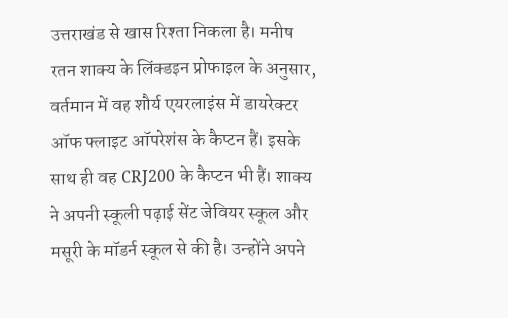उत्तराखंड से खास रिश्ता निकला है। मनीष रतन शाक्य के लिंक्डइन प्रोफाइल के अनुसार, वर्तमान में वह शौर्य एयरलाइंस में डायरेक्टर ऑफ फ्लाइट ऑपरेशंस के कैप्टन हैं। इसके साथ ही वह CRJ200 के कैप्टन भी हैं। शाक्य ने अपनी स्कूली पढ़ाई सेंट जेवियर स्कूल और मसूरी के मॉडर्न स्कूल से की है। उन्होंने अपने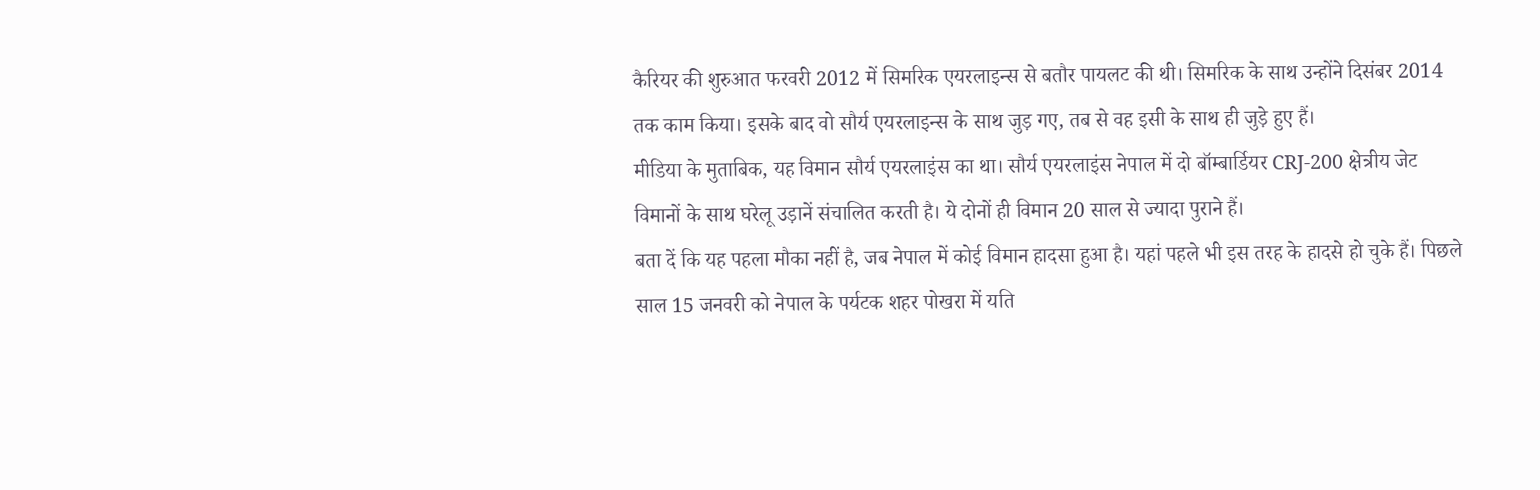कैरियर की शुरुआत फरवरी 2012 में सिमरिक एयरलाइन्स से बतौर पायलट की थी। सिमरिक के साथ उन्होंने दिसंबर 2014 तक काम किया। इसके बाद वो सौर्य एयरलाइन्स के साथ जुड़ गए, तब से वह इसी के साथ ही जुड़े हुए हैं।
मीडिया के मुताबिक, यह विमान सौर्य एयरलाइंस का था। सौर्य एयरलाइंस नेपाल में दो बॉम्बार्डियर CRJ-200 क्षेत्रीय जेट विमानों के साथ घरेलू उड़ानें संचालित करती है। ये दोनों ही विमान 20 साल से ज्यादा पुराने हैं।
बता दें कि यह पहला मौका नहीं है, जब नेपाल में कोई विमान हादसा हुआ है। यहां पहले भी इस तरह के हादसे हो चुके हैं। पिछले साल 15 जनवरी को नेपाल के पर्यटक शहर पोखरा में यति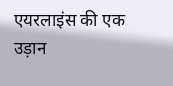एयरलाइंस की एक उड़ान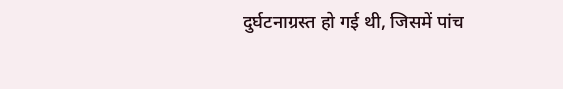दुर्घटनाग्रस्त हो गई थी, जिसमें पांच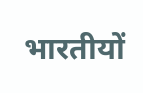भारतीयों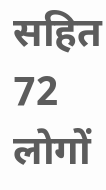सहित 72 लोगों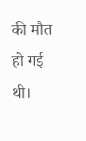की मौत हो गई थी।